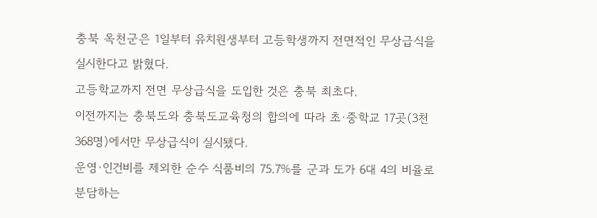충북 옥천군은 1일부터 유치원생부터 고등학생까지 전면적인 무상급식을 실시한다고 밝혔다.
고등학교까지 전면 무상급식을 도입한 것은 충북 최초다.
이전까지는 충북도와 충북도교육청의 합의에 따라 초·중학교 17곳(3천368명)에서만 무상급식이 실시됐다.
운영·인건비를 제외한 순수 식품비의 75.7%를 군과 도가 6대 4의 비율로 분담하는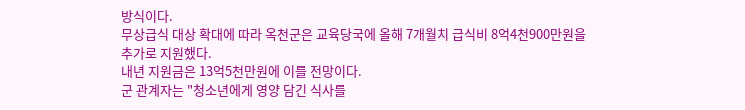방식이다.
무상급식 대상 확대에 따라 옥천군은 교육당국에 올해 7개월치 급식비 8억4천900만원을 추가로 지원했다.
내년 지원금은 13억5천만원에 이를 전망이다.
군 관계자는 "청소년에게 영양 담긴 식사를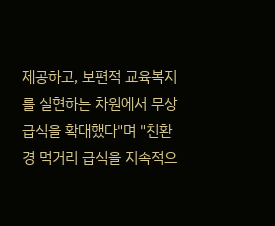제공하고, 보편적 교육복지를 실현하는 차원에서 무상급식을 확대했다"며 "친환경 먹거리 급식을 지속적으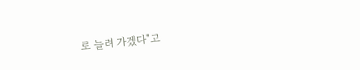로 늘려 가겠다"고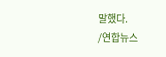말했다.
/연합뉴스